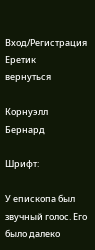Вход/Регистрация
Еретик
вернуться

Корнуэлл Бернард

Шрифт:

У епископа был звучный голос. Его было далеко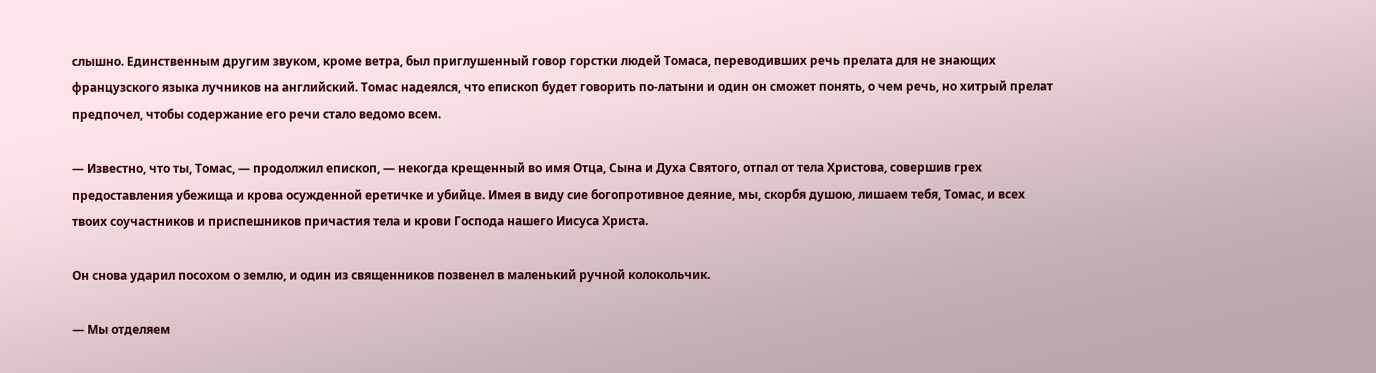слышно. Единственным другим звуком, кроме ветра, был приглушенный говор горстки людей Томаса, переводивших речь прелата для не знающих французского языка лучников на английский. Томас надеялся, что епископ будет говорить по-латыни и один он сможет понять, о чем речь, но хитрый прелат предпочел, чтобы содержание его речи стало ведомо всем.

— Известно, что ты, Томас, — продолжил епископ, — некогда крещенный во имя Отца, Сына и Духа Святого, отпал от тела Христова, совершив грех предоставления убежища и крова осужденной еретичке и убийце. Имея в виду сие богопротивное деяние, мы, скорбя душою, лишаем тебя, Томас, и всех твоих соучастников и приспешников причастия тела и крови Господа нашего Иисуса Христа.

Он снова ударил посохом о землю, и один из священников позвенел в маленький ручной колокольчик.

— Мы отделяем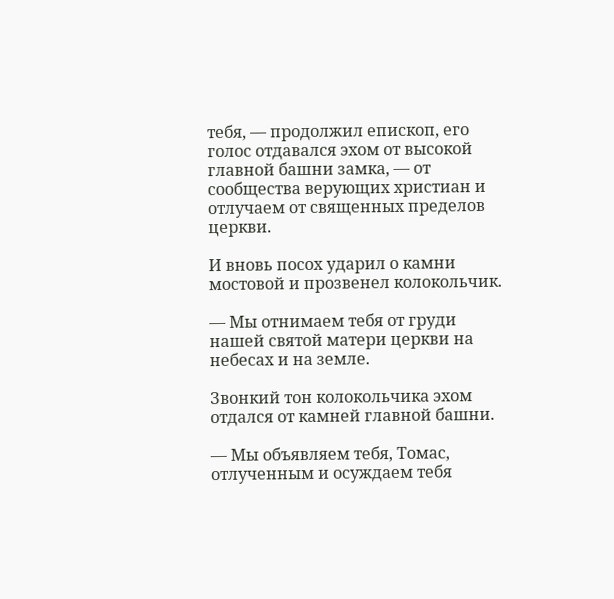тебя, — продолжил епископ, его голос отдавался эхом от высокой главной башни замка, — от сообщества верующих христиан и отлучаем от священных пределов церкви.

И вновь посох ударил о камни мостовой и прозвенел колокольчик.

— Мы отнимаем тебя от груди нашей святой матери церкви на небесах и на земле.

Звонкий тон колокольчика эхом отдался от камней главной башни.

— Мы объявляем тебя, Томас, отлученным и осуждаем тебя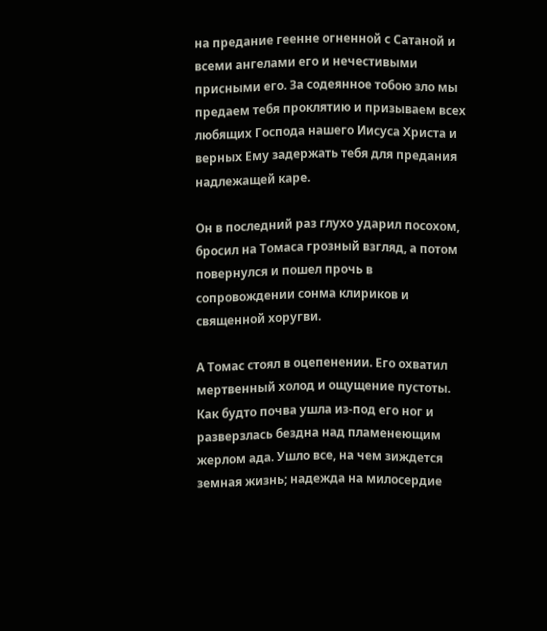на предание геенне огненной с Сатаной и всеми ангелами его и нечестивыми присными его. За содеянное тобою зло мы предаем тебя проклятию и призываем всех любящих Господа нашего Иисуса Христа и верных Ему задержать тебя для предания надлежащей каре.

Он в последний раз глухо ударил посохом, бросил на Томаса грозный взгляд, а потом повернулся и пошел прочь в сопровождении сонма клириков и священной хоругви.

А Томас стоял в оцепенении. Его охватил мертвенный холод и ощущение пустоты. Как будто почва ушла из-под его ног и разверзлась бездна над пламенеющим жерлом ада. Ушло все, на чем зиждется земная жизнь; надежда на милосердие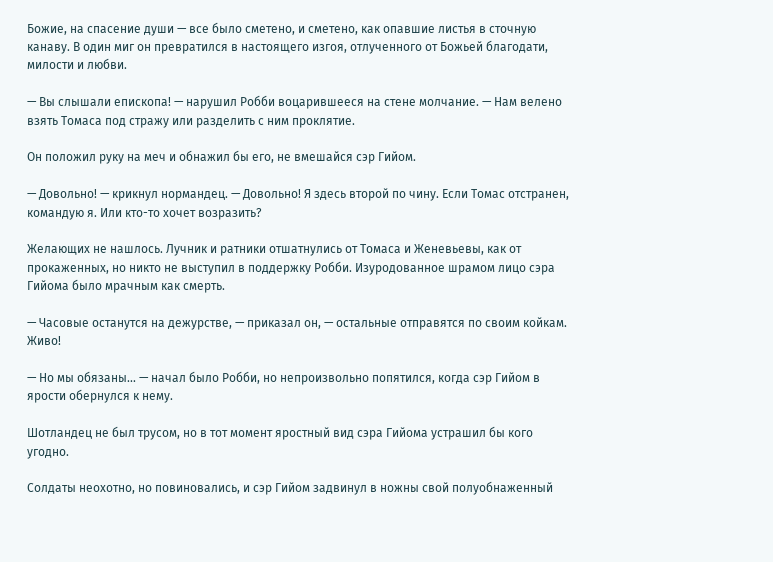Божие, на спасение души — все было сметено, и сметено, как опавшие листья в сточную канаву. В один миг он превратился в настоящего изгоя, отлученного от Божьей благодати, милости и любви.

— Вы слышали епископа! — нарушил Робби воцарившееся на стене молчание. — Нам велено взять Томаса под стражу или разделить с ним проклятие.

Он положил руку на меч и обнажил бы его, не вмешайся сэр Гийом.

— Довольно! — крикнул нормандец. — Довольно! Я здесь второй по чину. Если Томас отстранен, командую я. Или кто-то хочет возразить?

Желающих не нашлось. Лучник и ратники отшатнулись от Томаса и Женевьевы, как от прокаженных, но никто не выступил в поддержку Робби. Изуродованное шрамом лицо сэра Гийома было мрачным как смерть.

— Часовые останутся на дежурстве, — приказал он, — остальные отправятся по своим койкам. Живо!

— Но мы обязаны... — начал было Робби, но непроизвольно попятился, когда сэр Гийом в ярости обернулся к нему.

Шотландец не был трусом, но в тот момент яростный вид сэра Гийома устрашил бы кого угодно.

Солдаты неохотно, но повиновались, и сэр Гийом задвинул в ножны свой полуобнаженный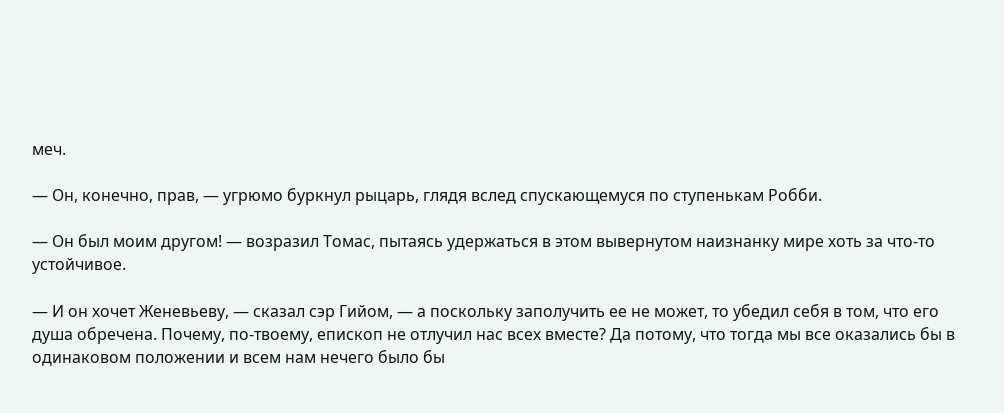меч.

— Он, конечно, прав, — угрюмо буркнул рыцарь, глядя вслед спускающемуся по ступенькам Робби.

— Он был моим другом! — возразил Томас, пытаясь удержаться в этом вывернутом наизнанку мире хоть за что-то устойчивое.

— И он хочет Женевьеву, — сказал сэр Гийом, — а поскольку заполучить ее не может, то убедил себя в том, что его душа обречена. Почему, по-твоему, епископ не отлучил нас всех вместе? Да потому, что тогда мы все оказались бы в одинаковом положении и всем нам нечего было бы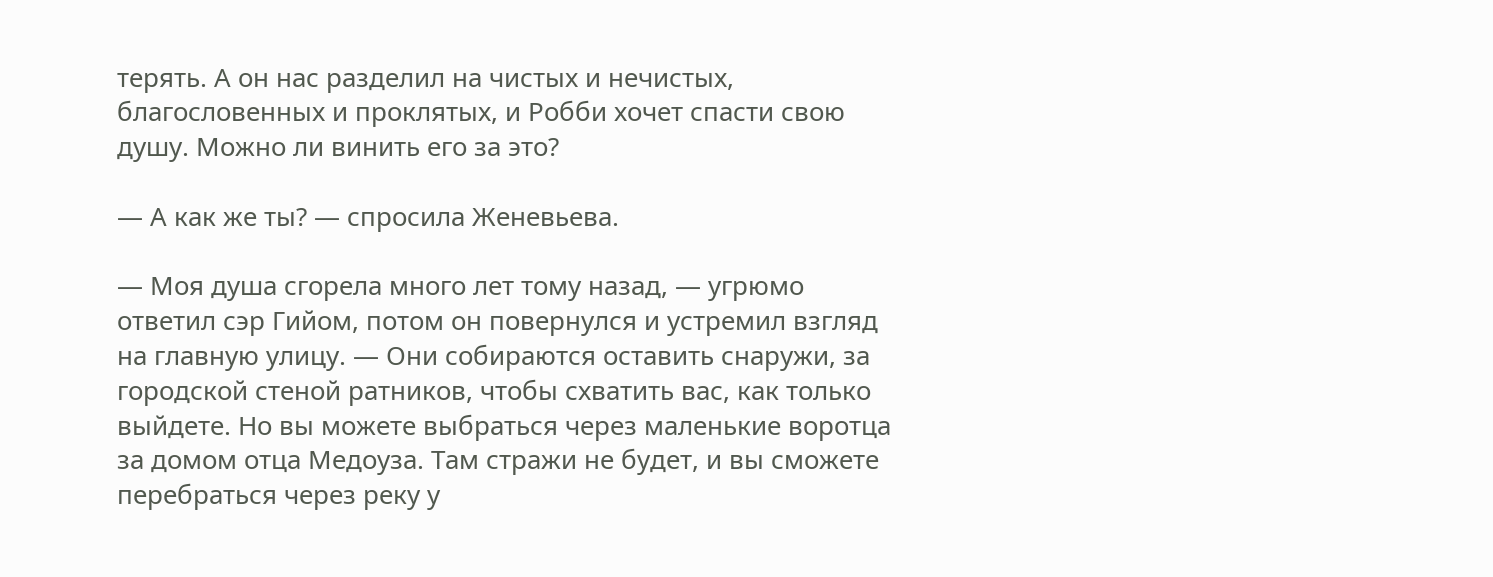терять. А он нас разделил на чистых и нечистых, благословенных и проклятых, и Робби хочет спасти свою душу. Можно ли винить его за это?

— А как же ты? — спросила Женевьева.

— Моя душа сгорела много лет тому назад, — угрюмо ответил сэр Гийом, потом он повернулся и устремил взгляд на главную улицу. — Они собираются оставить снаружи, за городской стеной ратников, чтобы схватить вас, как только выйдете. Но вы можете выбраться через маленькие воротца за домом отца Медоуза. Там стражи не будет, и вы сможете перебраться через реку у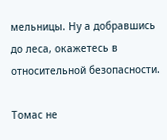мельницы. Ну а добравшись до леса, окажетесь в относительной безопасности.

Томас не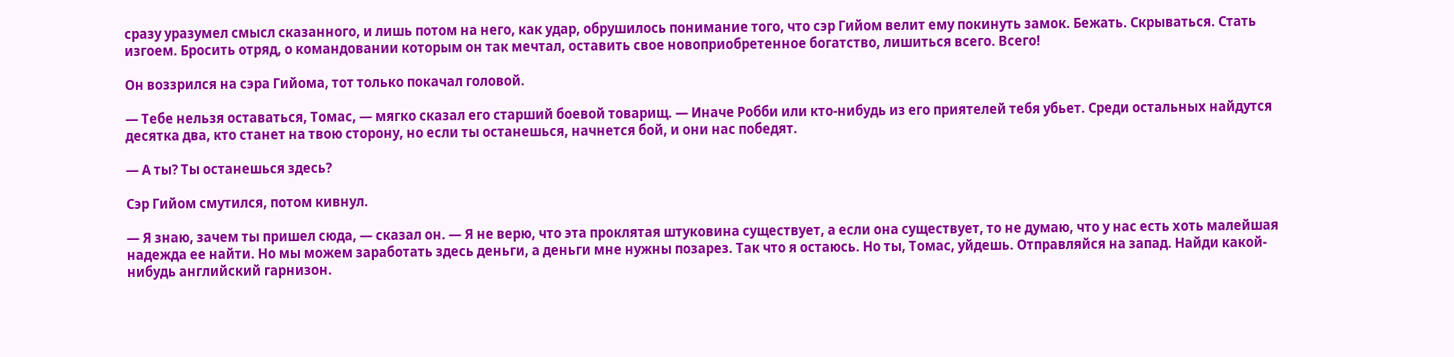сразу уразумел смысл сказанного, и лишь потом на него, как удар, обрушилось понимание того, что сэр Гийом велит ему покинуть замок. Бежать. Скрываться. Стать изгоем. Бросить отряд, о командовании которым он так мечтал, оставить свое новоприобретенное богатство, лишиться всего. Всего!

Он воззрился на сэра Гийома, тот только покачал головой.

— Тебе нельзя оставаться, Томас, — мягко сказал его старший боевой товарищ. — Иначе Робби или кто-нибудь из его приятелей тебя убьет. Среди остальных найдутся десятка два, кто станет на твою сторону, но если ты останешься, начнется бой, и они нас победят.

— А ты? Ты останешься здесь?

Сэр Гийом смутился, потом кивнул.

— Я знаю, зачем ты пришел сюда, — сказал он. — Я не верю, что эта проклятая штуковина существует, а если она существует, то не думаю, что у нас есть хоть малейшая надежда ее найти. Но мы можем заработать здесь деньги, а деньги мне нужны позарез. Так что я остаюсь. Но ты, Томас, уйдешь. Отправляйся на запад. Найди какой-нибудь английский гарнизон.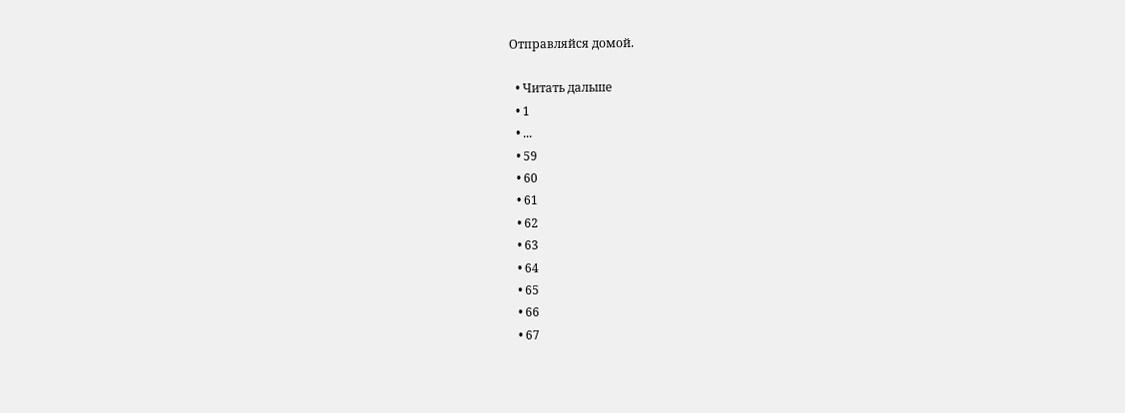Отправляйся домой.

  • Читать дальше
  • 1
  • ...
  • 59
  • 60
  • 61
  • 62
  • 63
  • 64
  • 65
  • 66
  • 67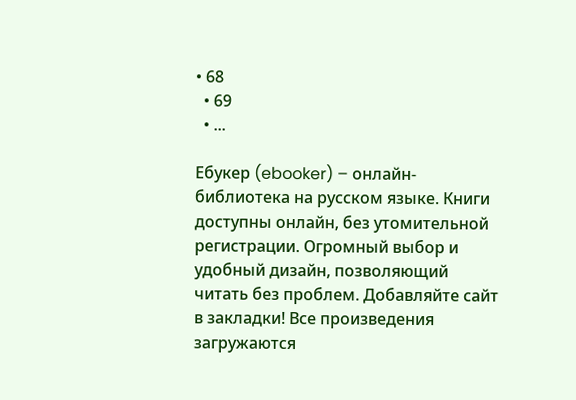• 68
  • 69
  • ...

Ебукер (ebooker) – онлайн-библиотека на русском языке. Книги доступны онлайн, без утомительной регистрации. Огромный выбор и удобный дизайн, позволяющий читать без проблем. Добавляйте сайт в закладки! Все произведения загружаются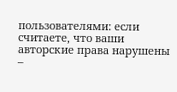пользователями: если считаете, что ваши авторские права нарушены –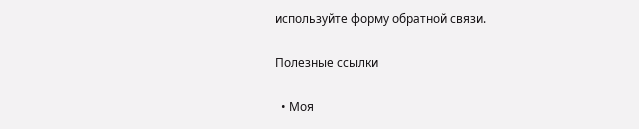используйте форму обратной связи.

Полезные ссылки

  • Моя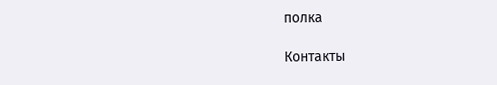полка

Контакты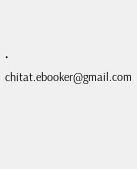• chitat.ebooker@gmail.com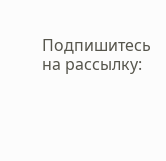Подпишитесь на рассылку: